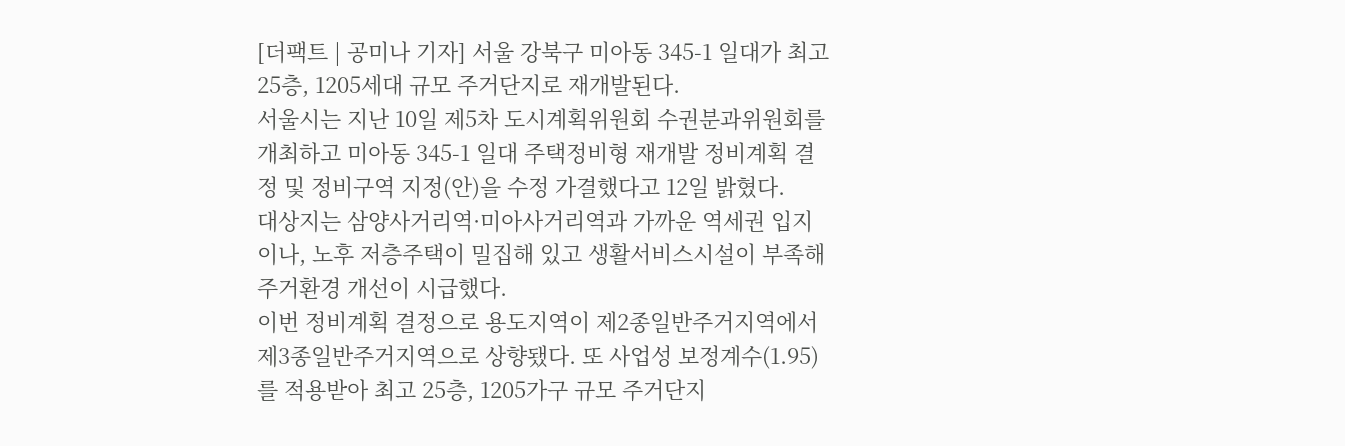[더팩트 | 공미나 기자] 서울 강북구 미아동 345-1 일대가 최고 25층, 1205세대 규모 주거단지로 재개발된다.
서울시는 지난 10일 제5차 도시계획위원회 수권분과위원회를 개최하고 미아동 345-1 일대 주택정비형 재개발 정비계획 결정 및 정비구역 지정(안)을 수정 가결했다고 12일 밝혔다.
대상지는 삼양사거리역·미아사거리역과 가까운 역세권 입지이나, 노후 저층주택이 밀집해 있고 생활서비스시설이 부족해 주거환경 개선이 시급했다.
이번 정비계획 결정으로 용도지역이 제2종일반주거지역에서 제3종일반주거지역으로 상향됐다. 또 사업성 보정계수(1.95)를 적용받아 최고 25층, 1205가구 규모 주거단지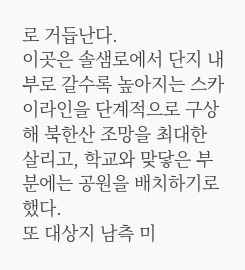로 거듭난다.
이곳은 솔샘로에서 단지 내부로 갈수록 높아지는 스카이라인을 단계적으로 구상해 북한산 조망을 최대한 살리고, 학교와 맞닿은 부분에는 공원을 배치하기로 했다.
또 대상지 남측 미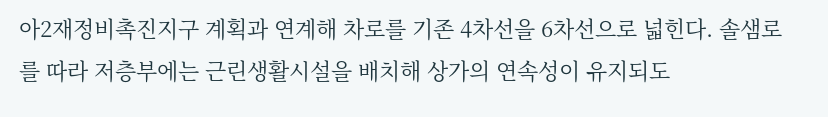아2재정비촉진지구 계획과 연계해 차로를 기존 4차선을 6차선으로 넓힌다. 솔샘로를 따라 저층부에는 근린생활시설을 배치해 상가의 연속성이 유지되도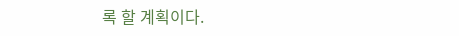록 할 계획이다.